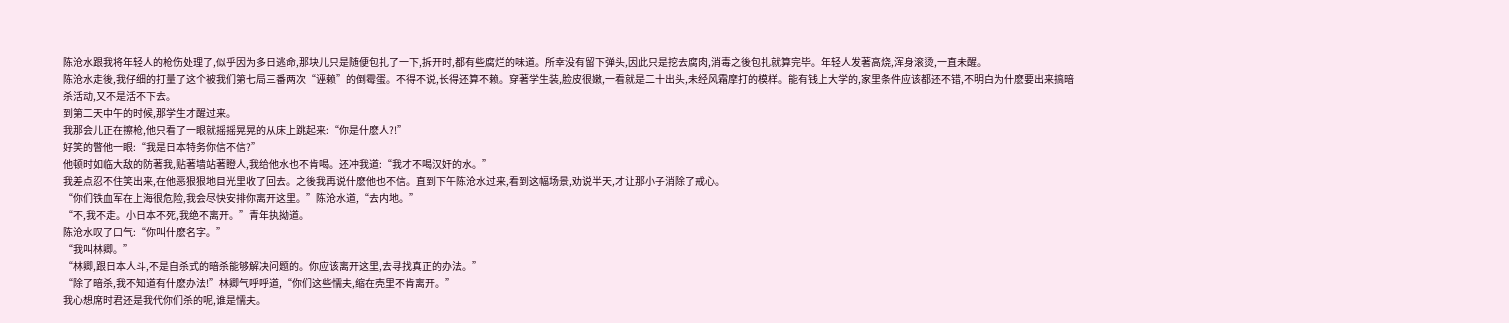陈沧水跟我将年轻人的枪伤处理了,似乎因为多日逃命,那块儿只是随便包扎了一下,拆开时,都有些腐烂的味道。所幸没有留下弹头,因此只是挖去腐肉,消毒之後包扎就算完毕。年轻人发著高烧,浑身滚烫,一直未醒。
陈沧水走後,我仔细的打量了这个被我们第七局三番两次“诬赖”的倒霉蛋。不得不说,长得还算不赖。穿著学生装,脸皮很嫩,一看就是二十出头,未经风霜摩打的模样。能有钱上大学的,家里条件应该都还不错,不明白为什麽要出来搞暗杀活动,又不是活不下去。
到第二天中午的时候,那学生才醒过来。
我那会儿正在擦枪,他只看了一眼就摇摇晃晃的从床上跳起来:“你是什麽人?!”
好笑的瞥他一眼:“我是日本特务你信不信?”
他顿时如临大敌的防著我,贴著墙站著瞪人,我给他水也不肯喝。还冲我道:“我才不喝汉奸的水。”
我差点忍不住笑出来,在他恶狠狠地目光里收了回去。之後我再说什麽他也不信。直到下午陈沧水过来,看到这幅场景,劝说半天,才让那小子消除了戒心。
“你们铁血军在上海很危险,我会尽快安排你离开这里。”陈沧水道,“去内地。”
“不,我不走。小日本不死,我绝不离开。”青年执拗道。
陈沧水叹了口气:“你叫什麽名字。”
“我叫林卿。”
“林卿,跟日本人斗,不是自杀式的暗杀能够解决问题的。你应该离开这里,去寻找真正的办法。”
“除了暗杀,我不知道有什麽办法!”林卿气呼呼道,“你们这些懦夫,缩在壳里不肯离开。”
我心想席时君还是我代你们杀的呢,谁是懦夫。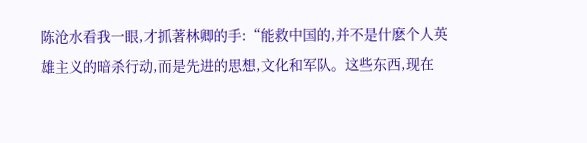陈沧水看我一眼,才抓著林卿的手:“能救中国的,并不是什麽个人英雄主义的暗杀行动,而是先进的思想,文化和军队。这些东西,现在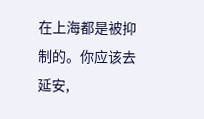在上海都是被抑制的。你应该去延安,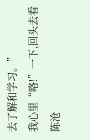去了解和学习。”
我心里“咯!”一下,回头去看陈沧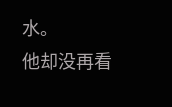水。
他却没再看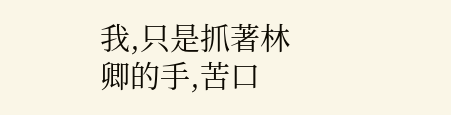我,只是抓著林卿的手,苦口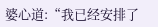婆心道:“我已经安排了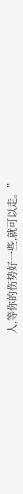人,等你的伤势好一些,就可以走。”